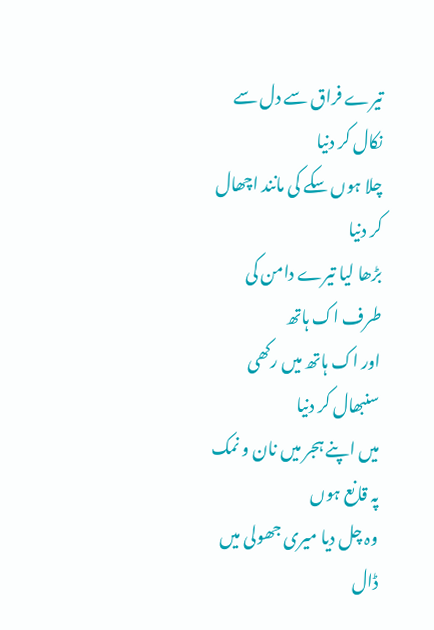تیرے فراق سے دل سے نکال کر دنیا
چلا ہوں سکے کی مانند اچھال کر دنیا
بڑھا لیا تیرے دامن کی طرف اک ہاتھ
اور اک ہاتھ میں رکھی سنبھال کر دنیا
میں اپنے ہجر میں نان و نمک پہ قانع ہوں
وہ چل دیا میری جھولی میں ڈال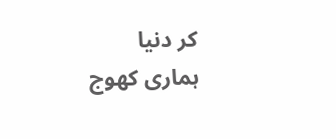کر دنیا
ہماری کھوج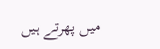میں پھرتے ہیں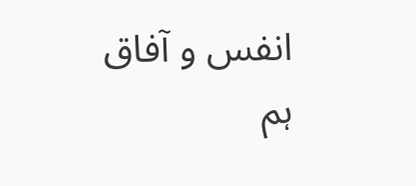انفس و آفاق
ہم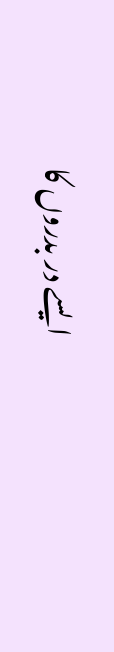ایسے در بدروں کا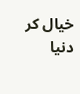خیال کر دنیا